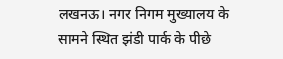लखनऊ। नगर निगम मुख्यालय के सामने स्थित झंडी पार्क के पीछे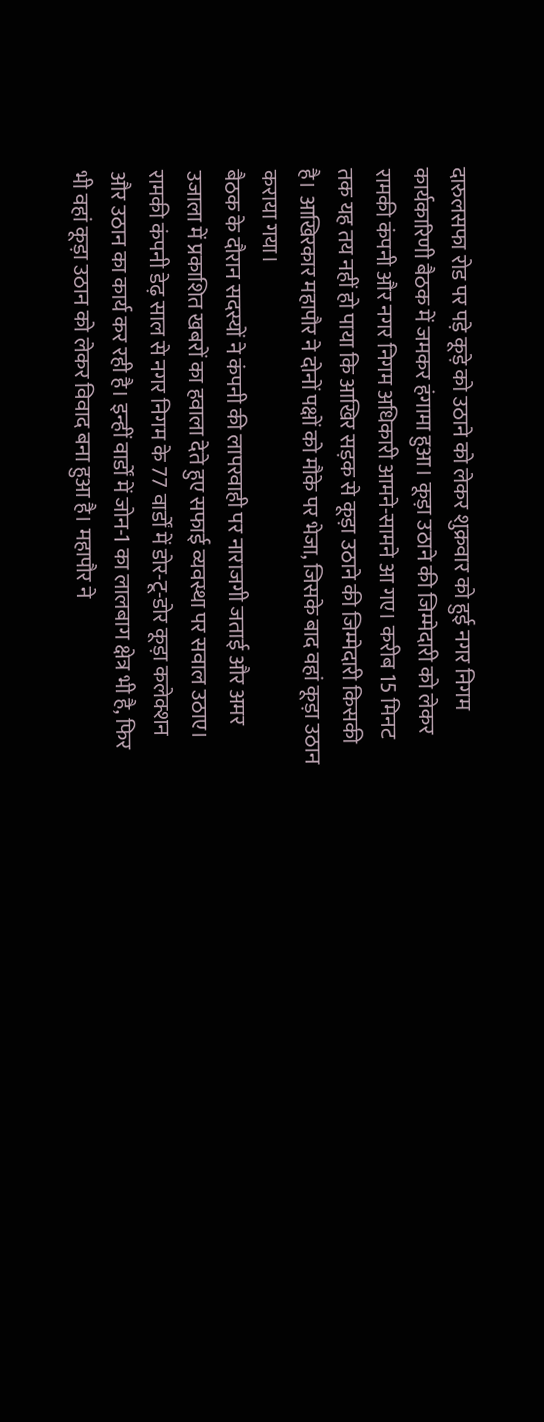दारुलसफा रोड पर पड़े कूड़े को उठाने को लेकर शुक्रवार को हुई नगर निगम कार्यकारिणी बैठक में जमकर हंगामा हुआ। कूड़ा उठाने की जिम्मेदारी को लेकर रामकी कंपनी और नगर निगम अधिकारी आमने-सामने आ गए। करीब 15 मिनट तक यह तय नहीं हो पाया कि आखिर सड़क से कूड़ा उठाने की जिम्मेदारी किसकी है। आखिरकार महापौर ने दोनों पक्षों को मौके पर भेजा, जिसके बाद वहां कूड़ा उठान कराया गया।
बैठक के दौरान सदस्यों ने कंपनी की लापरवाही पर नाराजगी जताई और अमर उजाला में प्रकाशित खबरों का हवाला देते हुए सफाई व्यवस्था पर सवाल उठाए।
रामकी कंपनी डेढ़ साल से नगर निगम के 77 वार्डों में डोर-टू-डोर कूड़ा कलेक्शन और उठान का कार्य कर रही है। इन्हीं वार्डों में जोन-1 का लालबाग क्षेत्र भी है, फिर भी वहां कूड़ा उठान को लेकर विवाद बना हुआ है। महापौर ने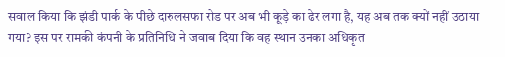सवाल किया कि झंडी पार्क के पीछे दारुलसफा रोड पर अब भी कूड़े का ढेर लगा है, यह अब तक क्यों नहीं उठाया गया? इस पर रामकी कंपनी के प्रतिनिधि ने जवाब दिया कि वह स्थान उनका अधिकृत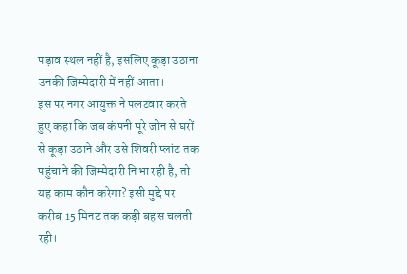पड़ाव स्थल नहीं है, इसलिए कूड़ा उठाना उनकी जिम्मेदारी में नहीं आता।
इस पर नगर आयुक्त ने पलटवार करते हुए कहा कि जब कंपनी पूरे जोन से घरों से कूड़ा उठाने और उसे शिवरी प्लांट तक पहुंचाने की जिम्मेदारी निभा रही है, तो यह काम कौन करेगा? इसी मुद्दे पर करीब 15 मिनट तक कड़ी बहस चलती रही।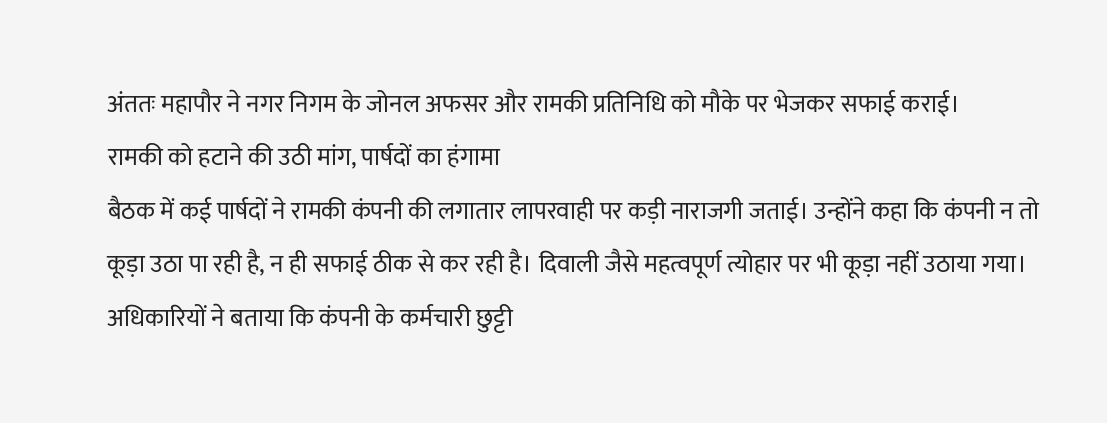अंततः महापौर ने नगर निगम के जोनल अफसर और रामकी प्रतिनिधि को मौके पर भेजकर सफाई कराई।
रामकी को हटाने की उठी मांग, पार्षदों का हंगामा
बैठक में कई पार्षदों ने रामकी कंपनी की लगातार लापरवाही पर कड़ी नाराजगी जताई। उन्होंने कहा कि कंपनी न तो कूड़ा उठा पा रही है, न ही सफाई ठीक से कर रही है। दिवाली जैसे महत्वपूर्ण त्योहार पर भी कूड़ा नहीं उठाया गया। अधिकारियों ने बताया कि कंपनी के कर्मचारी छुट्टी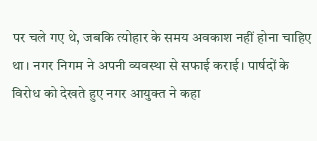पर चले गए थे, जबकि त्योहार के समय अवकाश नहीं होना चाहिए था। नगर निगम ने अपनी व्यवस्था से सफाई कराई। पार्षदों के विरोध को देखते हुए नगर आयुक्त ने कहा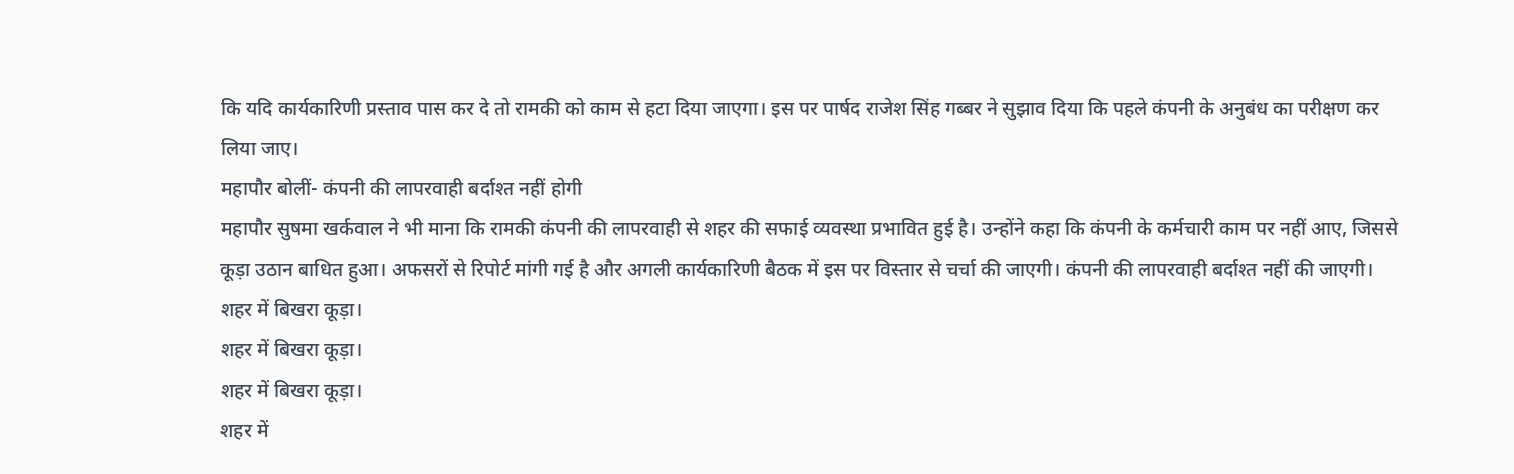कि यदि कार्यकारिणी प्रस्ताव पास कर दे तो रामकी को काम से हटा दिया जाएगा। इस पर पार्षद राजेश सिंह गब्बर ने सुझाव दिया कि पहले कंपनी के अनुबंध का परीक्षण कर लिया जाए।
महापौर बोलीं- कंपनी की लापरवाही बर्दाश्त नहीं होगी
महापौर सुषमा खर्कवाल ने भी माना कि रामकी कंपनी की लापरवाही से शहर की सफाई व्यवस्था प्रभावित हुई है। उन्होंने कहा कि कंपनी के कर्मचारी काम पर नहीं आए, जिससे कूड़ा उठान बाधित हुआ। अफसरों से रिपोर्ट मांगी गई है और अगली कार्यकारिणी बैठक में इस पर विस्तार से चर्चा की जाएगी। कंपनी की लापरवाही बर्दाश्त नहीं की जाएगी।
शहर में बिखरा कूड़ा।
शहर में बिखरा कूड़ा।
शहर में बिखरा कूड़ा।
शहर में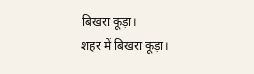बिखरा कूड़ा।
शहर में बिखरा कूड़ा।